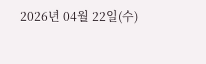2026년 04월 22일(수)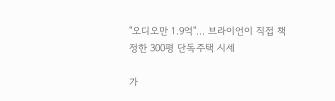"오디오만 1.9억"... 브라이언이 직접 책정한 300평 단독주택 시세

가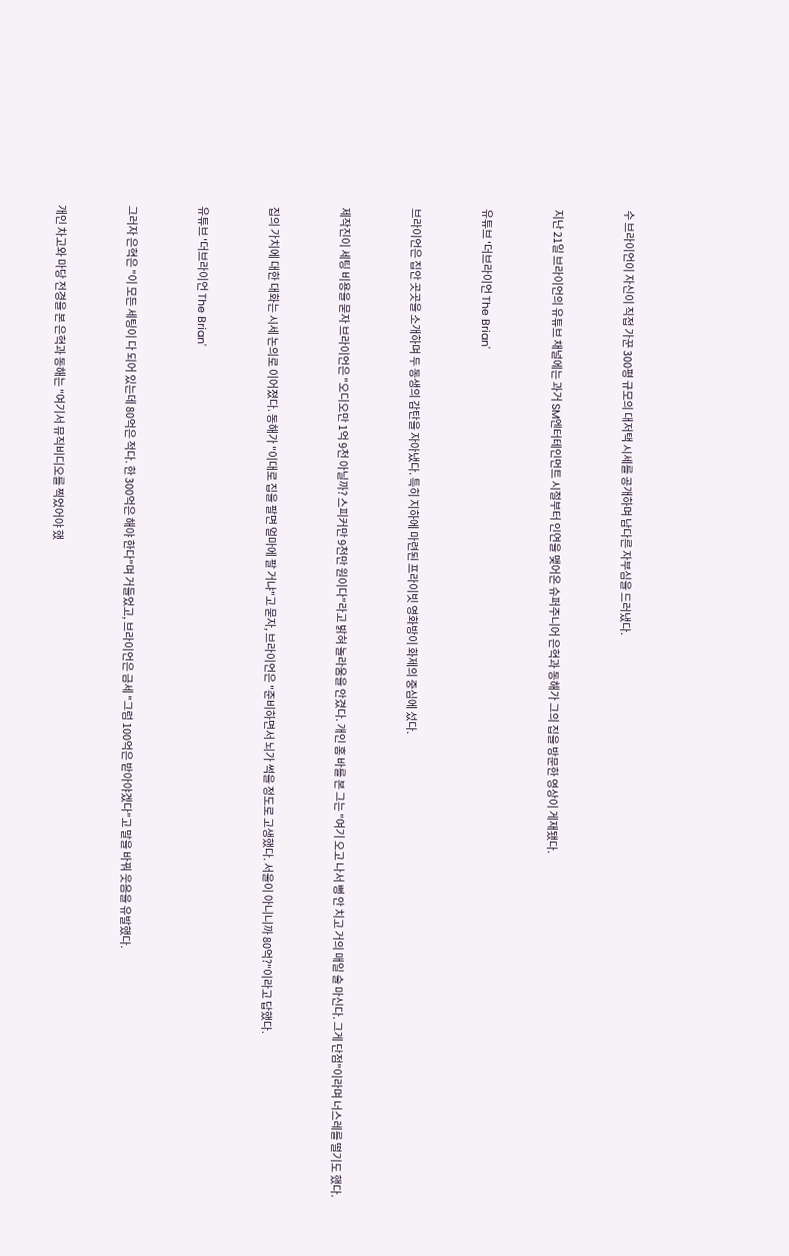수 브라이언이 자신이 직접 가꾼 300평 규모의 대저택 시세를 공개하며 남다른 자부심을 드러냈다.


지난 21일 브라이언의 유튜브 채널에는 과거 SM엔터테인먼트 시절부터 인연을 맺어온 슈퍼주니어 은혁과 동해가 그의 집을 방문한 영상이 게재됐다.


유튜브 '더브라이언 The Brian'


브라이언은 집안 곳곳을 소개하며 두 동생의 감탄을 자아냈다. 특히 지하에 마련된 프라이빗 영화방이 화제의 중심에 섰다.


제작진이 세팅 비용을 묻자 브라이언은 "오디오만 1억 9천 아닐까? 스피커만 9천만 원이다"라고 밝혀 놀라움을 안겼다. 개인 홈 바를 본 그는 "여기 오고 나서 뻥 안 치고 거의 매일 술 마신다. 그게 단점"이라며 너스레를 떨기도 했다.


집의 가치에 대한 대화는 시세 논의로 이어졌다. 동해가 "이대로 집을 팔면 얼마에 팔 거냐"고 묻자, 브라이언은 "준비하면서 뇌가 썩을 정도로 고생했다. 서울이 아니니까 80억?"이라고 답했다.


유튜브 '더브라이언 The Brian'


그러자 은혁은 "이 모든 세팅이 다 되어 있는데 80억은 적다. 한 300억은 해야 한다"며 거들었고, 브라이언은 금세 "그럼 100억은 받아야겠다"고 말을 바꿔 웃음을 유발했다.


개인 차고와 마당 전경을 본 은혁과 동해는 "여기서 뮤직비디오를 찍었어야 했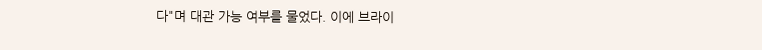다"며 대관 가능 여부를 물었다. 이에 브라이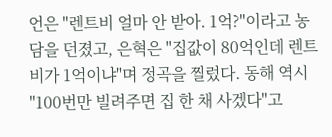언은 "렌트비 얼마 안 받아. 1억?"이라고 농담을 던졌고, 은혁은 "집값이 80억인데 렌트비가 1억이냐"며 정곡을 찔렀다. 동해 역시 "100번만 빌려주면 집 한 채 사겠다"고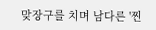맞장구를 치며 남다른 '찐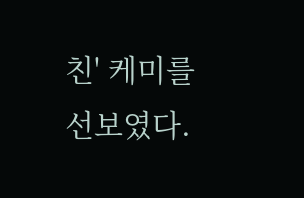친' 케미를 선보였다.